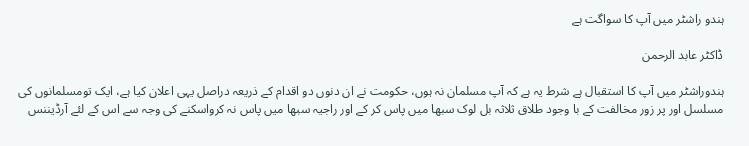ہندو راشٹر میں آپ کا سواگت ہے

ڈاکٹر عابد الرحمن

ہندوراشٹر میں آپ کا استقبال ہے شرط یہ ہے کہ آپ مسلمان نہ ہوں، حکومت نے ان دنوں دو اقدام کے ذریعہ دراصل یہی اعلان کیا ہے، ایک تومسلمانوں کی مسلسل اور پر زور مخالفت کے با وجود طلاق ثلاثہ بل لوک سبھا میں پاس کر کے اور راجیہ سبھا میں پاس نہ کرواسکنے کی وجہ سے اس کے لئے آرڈیننس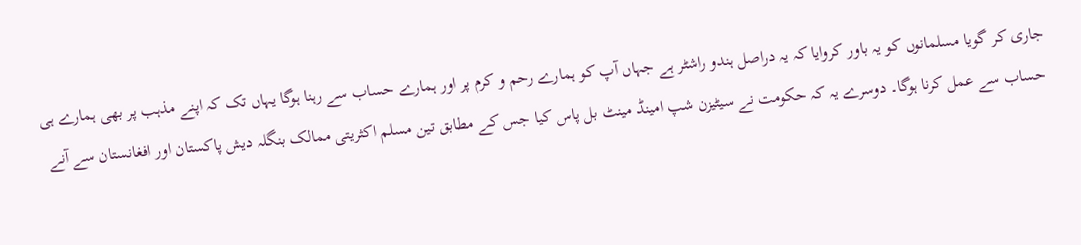جاری کر گویا مسلمانوں کو یہ باور کروایا کہ یہ دراصل ہندو راشٹر ہے جہاں آپ کو ہمارے رحم و کرم پر اور ہمارے حساب سے رہنا ہوگا یہاں تک کہ اپنے مذہب پر بھی ہمارے ہی حساب سے عمل کرنا ہوگا۔ دوسرے یہ کہ حکومت نے سیٹیزن شپ امینڈ مینٹ بل پاس کیا جس کے مطابق تین مسلم اکثریتی ممالک بنگلہ دیش پاکستان اور افغانستان سے آنے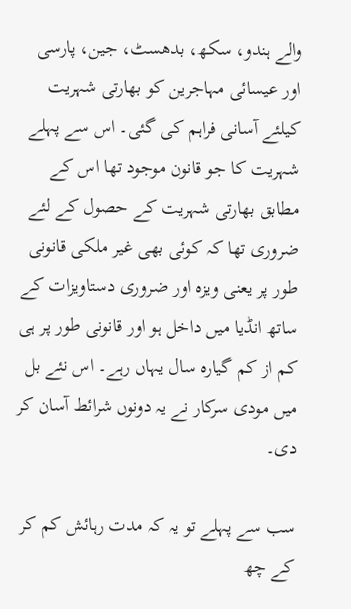والے ہندو، سکھ، بدھسٹ، جین، پارسی اور عیسائی مہاجرین کو بھارتی شہریت کیلئے آسانی فراہم کی گئی۔ اس سے پہلے شہریت کا جو قانون موجود تھا اس کے مطابق بھارتی شہریت کے حصول کے لئے ضروری تھا کہ کوئی بھی غیر ملکی قانونی طور پر یعنی ویزہ اور ضروری دستاویزات کے ساتھ انڈیا میں داخل ہو اور قانونی طور پر ہی کم از کم گیارہ سال یہاں رہے۔ اس نئے بل میں مودی سرکار نے یہ دونوں شرائط آسان کر دی۔

سب سے پہلے تو یہ کہ مدت رہائش کم کر کے چھ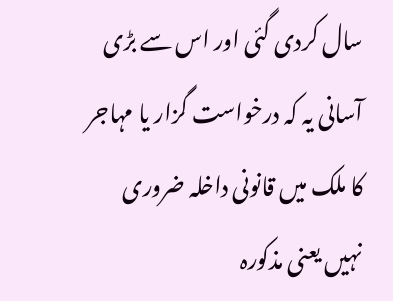سال کردی گئی اور اس سے بڑی آسانی یہ کہ درخواست گزار یا مہاجر کا ملک میں قانونی داخلہ ضروری نہیں یعنی مذکورہ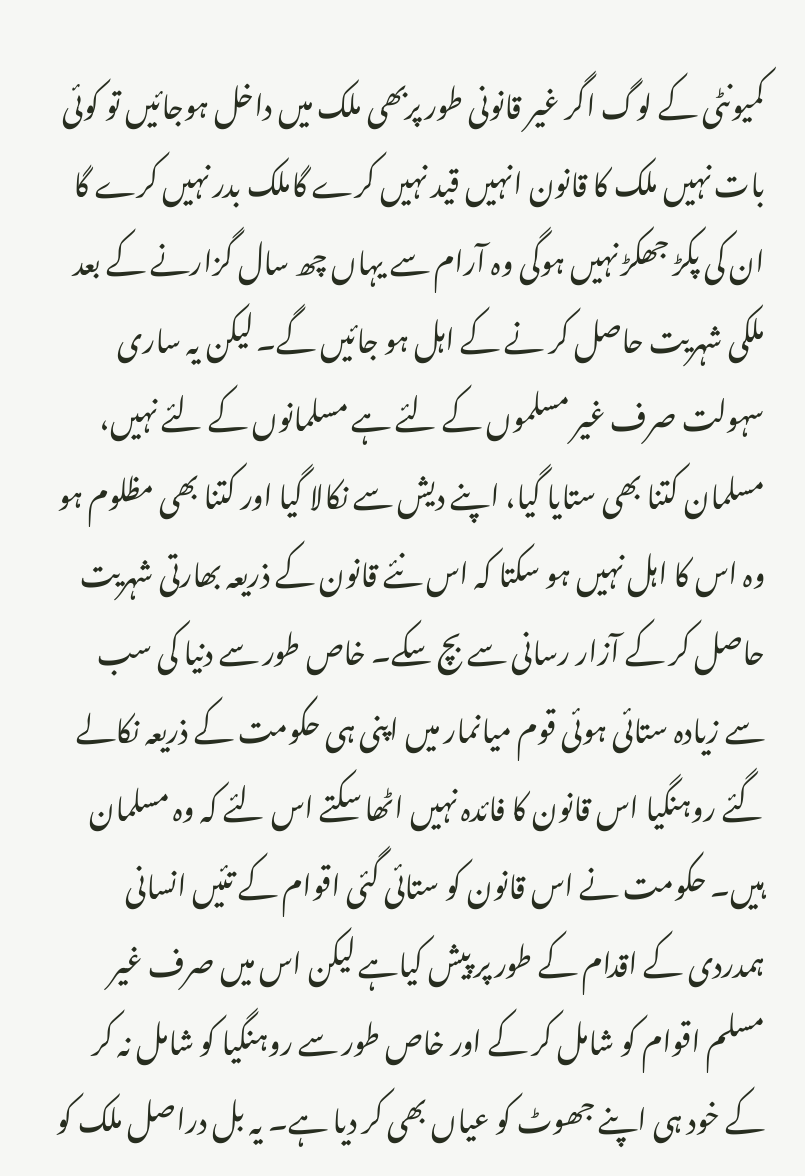کمیونٹی کے لوگ اگر غیر قانونی طور پربھی ملک میں داخل ہوجائیں تو کوئی بات نہیں ملک کا قانون انہیں قید نہیں کرے گاملک بدر نہیں کرے گا ان کی پکڑ جھکڑ نہیں ہوگی وہ آرام سے یہاں چھ سال گزارنے کے بعد ملکی شہریت حاصل کر نے کے اہل ہو جائیں گے۔ لیکن یہ ساری سہولت صرف غیر مسلموں کے لئے ہے مسلمانوں کے لئے نہیں، مسلمان کتنا بھی ستایا گیا، اپنے دیش سے نکالا گیا اور کتنا بھی مظلوم ہو وہ اس کا اہل نہیں ہو سکتا کہ اس نئے قانون کے ذریعہ بھارتی شہریت حاصل کر کے آزار رسانی سے بچ سکے۔ خاص طور سے دنیا کی سب سے زیادہ ستائی ہوئی قوم میانمار میں اپنی ہی حکومت کے ذریعہ نکالے گئے روہنگیا اس قانون کا فائدہ نہیں اٹھا سکتے اس لئے کہ وہ مسلمان ہیں۔ حکومت نے اس قانون کو ستائی گئی اقوام کے تئیں انسانی ہمدردی کے اقدام کے طور پر پیش کیاہے لیکن اس میں صرف غیر مسلم اقوام کو شامل کر کے اور خاص طور سے روہنگیا کو شامل نہ کر کے خود ہی اپنے جھوٹ کو عیاں بھی کر دیا ہے۔ یہ بل دراصل ملک کو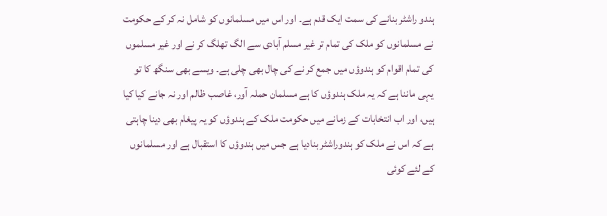ہندو راشٹر بنانے کی سمت ایک قدم ہے۔ اور اس میں مسلمانوں کو شامل نہ کر کے حکومت نے مسلمانوں کو ملک کی تمام تر غیر مسلم آبادی سے الگ تھلگ کر نے اور غیر مسلموں کی تمام اقوام کو ہندوؤں میں جمع کر نے کی چال بھی چلی ہے۔ ویسے بھی سنگھ کا تو یہی ماننا ہے کہ یہ ملک ہندوؤں کا ہے مسلمان حملہ آور، غاصب ظالم اور نہ جانے کیا کیا ہیں، اور اب انتخابات کے زمانے میں حکومت ملک کے ہندوؤں کو یہ پیغام بھی دینا چاہتی ہے کہ اس نے ملک کو ہندوراشٹر بنادیا ہے جس میں ہندوؤں کا استقبال ہے اور مسلمانوں کے لئے کوئی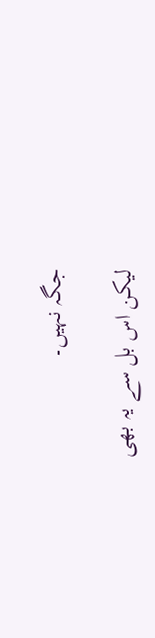جگہ نہیں۔

لیکن اس بل سے یہ بھی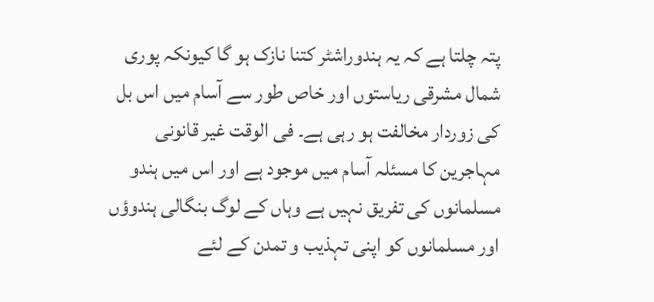پتہ چلتا ہے کہ یہ ہندوراشٹر کتنا نازک ہو گا کیونکہ پوری شمال مشرقی ریاستوں اور خاص طور سے آسام میں اس بل کی زوردار مخالفت ہو رہی ہے۔ فی الوقت غیر قانونی مہاجرین کا مسئلہ آسام میں موجود ہے اور اس میں ہندو مسلمانوں کی تفریق نہیں ہے وہاں کے لوگ بنگالی ہندوؤں اور مسلمانوں کو اپنی تہذیب و تمدن کے لئے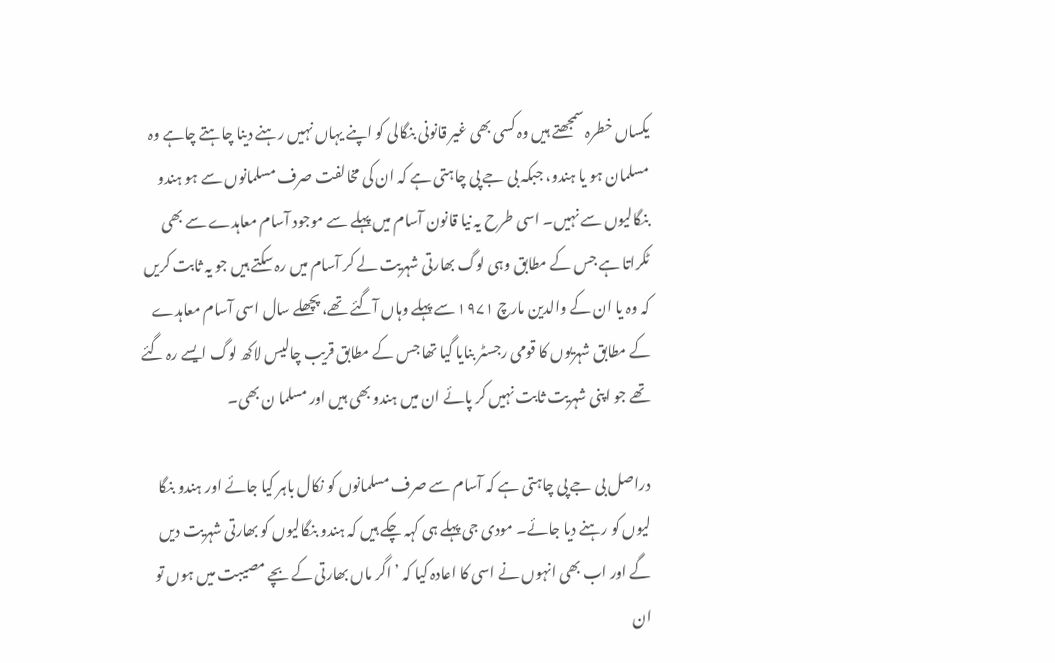یکساں خطرہ سمجھتے ہیں وہ کسی بھی غیر قانونی بنگالی کو اپنے یہاں نہیں رہنے دینا چاہتے چاہے وہ مسلمان ہو یا ہندو، جبکہ بی جے پی چاہتی ہے کہ ان کی مخالفت صرف مسلمانوں سے ہو ہندو بنگالیوں سے نہیں۔ اسی طرح یہ نیا قانون آسام میں پہلے سے موجود آسام معاہدے سے بھی ٹکراتا ہے جس کے مطابق وہی لوگ بھارتی شہریت لے کر آسام میں رہ سکتے ہیں جو یہ ثابت کریں کہ وہ یا ان کے والدین مارچ ۱۹۷۱ سے پہلے وہاں آگئے تھے، پچھلے سال اسی آسام معاہدے کے مطابق شہریوں کا قومی رجسٹر بنایا گیا تھا جس کے مطابق قریب چالیس لاکھ لوگ ایسے رہ گئے تھے جو اپنی شہریت ثابت نہیں کر پائے ان میں ہندو بھی ہیں اور مسلما ن بھی۔

دراصل بی جے پی چاہتی ہے کہ آسام سے صرف مسلمانوں کو نکال باہر کیا جائے اور ہندو بنگا لیوں کو رہنے دیا جائے۔ مودی جی پہلے ہی کہہ چکے ہیں کہ ہندو بنگالیوں کو بھارتی شہریت دیں گے اور اب بھی انہوں نے اسی کا اعادہ کیا کہ ’ اگر ماں بھارتی کے بچے مصیبت میں ہوں تو ان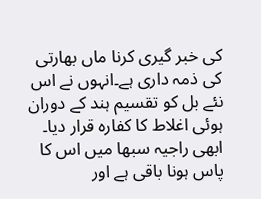کی خبر گیری کرنا ماں بھارتی کی ذمہ داری ہے۔انہوں نے اس نئے بل کو تقسیم ہند کے دوران ہوئی اغلاط کا کفارہ قرار دیا۔ ابھی راجیہ سبھا میں اس کا پاس ہونا باقی ہے اور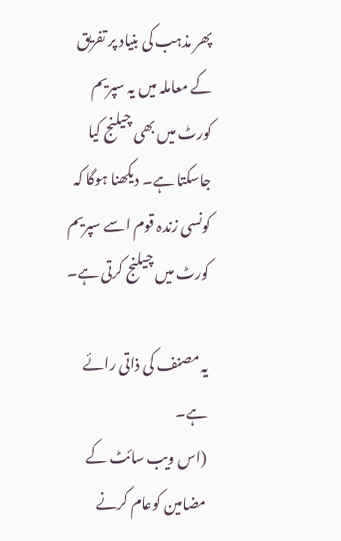پھر مذہب کی بنیاد پر تفریق کے معاملہ میں یہ سپریم کورٹ میں بھی چیلنج کیا جاسکتا ہے۔ دیکھنا ہوگا کہ کونسی زندہ قوم اسے سپریم کورٹ میں چیلنج کرتی ہے۔

یہ مصنف کی ذاتی رائے ہے۔
(اس ویب سائٹ کے مضامین کوعام کرنے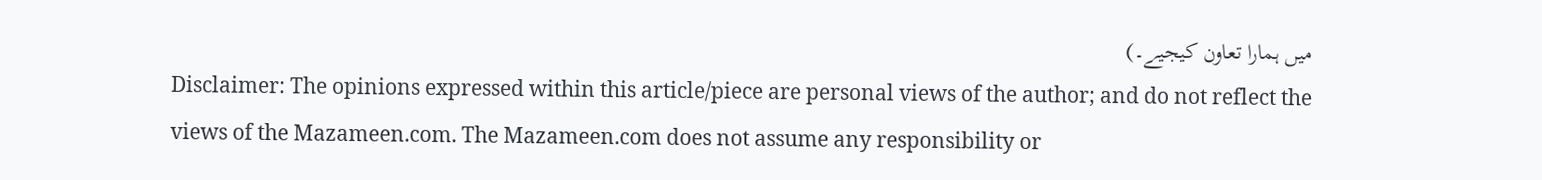میں ہمارا تعاون کیجیے۔)
Disclaimer: The opinions expressed within this article/piece are personal views of the author; and do not reflect the views of the Mazameen.com. The Mazameen.com does not assume any responsibility or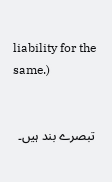liability for the same.)


تبصرے بند ہیں۔